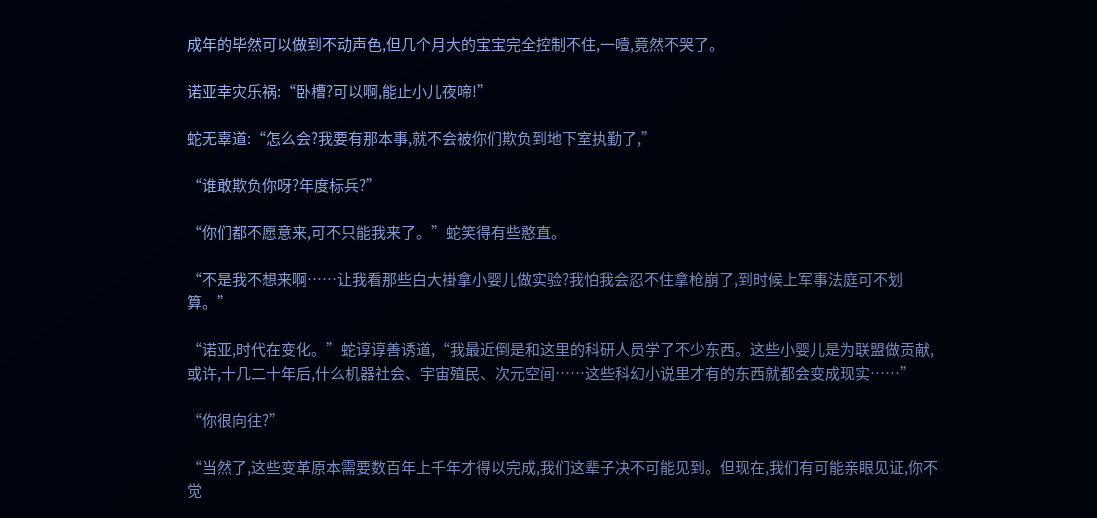成年的毕然可以做到不动声色,但几个月大的宝宝完全控制不住,一噎,竟然不哭了。

诺亚幸灾乐祸:“卧槽?可以啊,能止小儿夜啼!”

蛇无辜道:“怎么会?我要有那本事,就不会被你们欺负到地下室执勤了,”

“谁敢欺负你呀?年度标兵?”

“你们都不愿意来,可不只能我来了。”蛇笑得有些憨直。

“不是我不想来啊……让我看那些白大褂拿小婴儿做实验?我怕我会忍不住拿枪崩了,到时候上军事法庭可不划算。”

“诺亚,时代在变化。”蛇谆谆善诱道,“我最近倒是和这里的科研人员学了不少东西。这些小婴儿是为联盟做贡献,或许,十几二十年后,什么机器社会、宇宙殖民、次元空间……这些科幻小说里才有的东西就都会变成现实……”

“你很向往?”

“当然了,这些变革原本需要数百年上千年才得以完成,我们这辈子决不可能见到。但现在,我们有可能亲眼见证,你不觉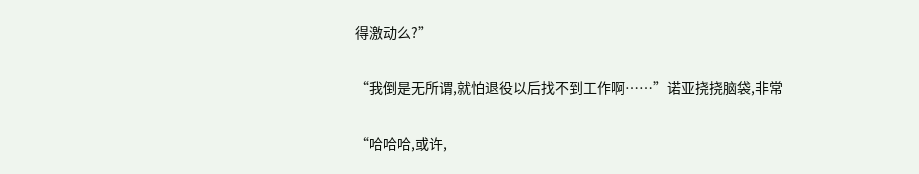得激动么?”

“我倒是无所谓,就怕退役以后找不到工作啊……”诺亚挠挠脑袋,非常

“哈哈哈,或许,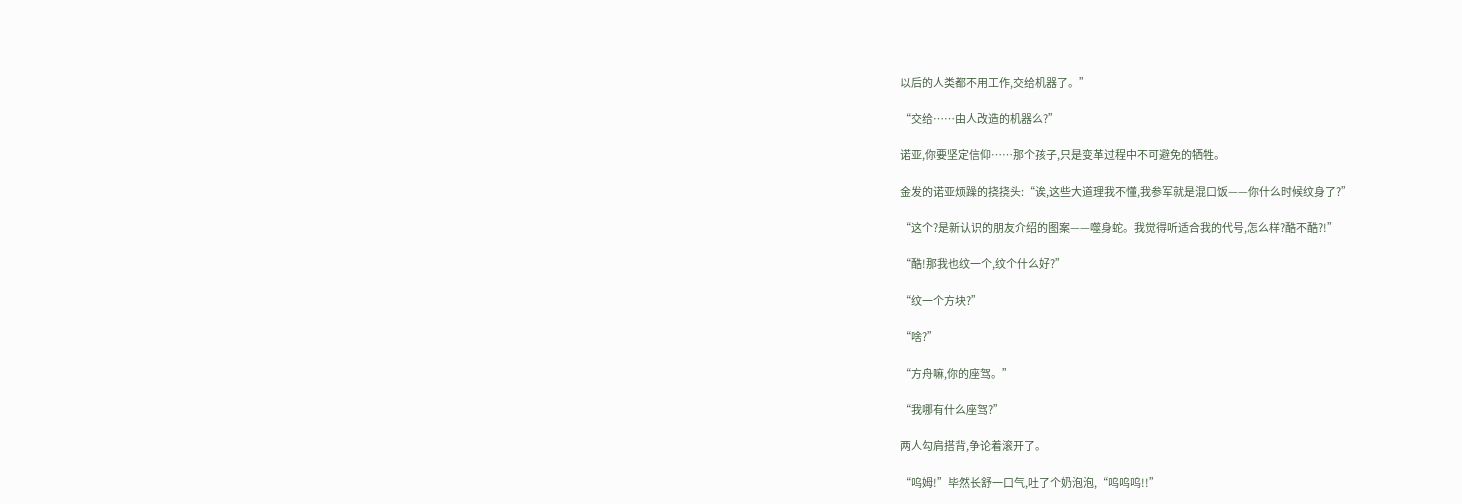以后的人类都不用工作,交给机器了。”

“交给……由人改造的机器么?”

诺亚,你要坚定信仰……那个孩子,只是变革过程中不可避免的牺牲。

金发的诺亚烦躁的挠挠头:“诶,这些大道理我不懂,我参军就是混口饭——你什么时候纹身了?”

“这个?是新认识的朋友介绍的图案——噬身蛇。我觉得听适合我的代号,怎么样?酷不酷?!”

“酷!那我也纹一个,纹个什么好?”

“纹一个方块?”

“啥?”

“方舟嘛,你的座驾。”

“我哪有什么座驾?”

两人勾肩搭背,争论着滚开了。

“呜姆!”毕然长舒一口气,吐了个奶泡泡,“呜呜呜!!”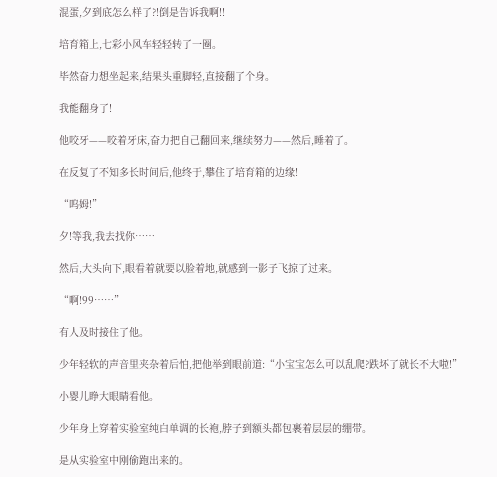混蛋,夕到底怎么样了?!倒是告诉我啊!!

培育箱上,七彩小风车轻轻转了一圈。

毕然奋力想坐起来,结果头重脚轻,直接翻了个身。

我能翻身了!

他咬牙——咬着牙床,奋力把自己翻回来,继续努力——然后,睡着了。

在反复了不知多长时间后,他终于,攀住了培育箱的边缘!

“呜姆!”

夕!等我,我去找你……

然后,大头向下,眼看着就要以脸着地,就感到一影子飞掠了过来。

“啊!99……”

有人及时接住了他。

少年轻软的声音里夹杂着后怕,把他举到眼前道:“小宝宝怎么可以乱爬?跌坏了就长不大啦!”

小婴儿睁大眼睛看他。

少年身上穿着实验室纯白单调的长袍,脖子到额头都包裹着层层的绷带。

是从实验室中刚偷跑出来的。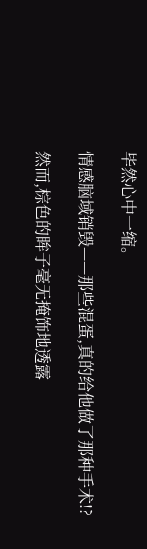毕然心中一缩。

情感脑域销毁——那些混蛋,真的给他做了那种手术!?

然而,棕色的眸子毫无掩饰地透露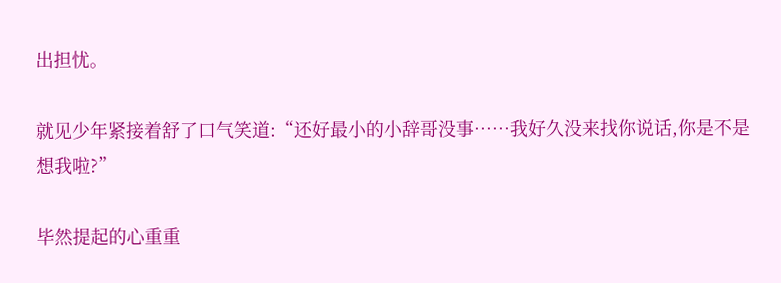出担忧。

就见少年紧接着舒了口气笑道:“还好最小的小辞哥没事……我好久没来找你说话,你是不是想我啦?”

毕然提起的心重重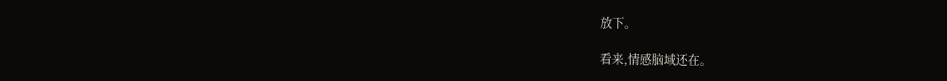放下。

看来,情感脑域还在。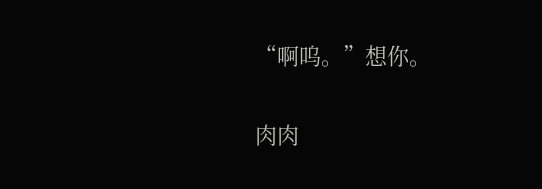“啊呜。”想你。

肉肉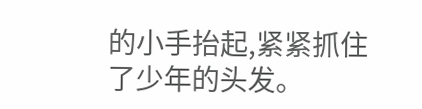的小手抬起,紧紧抓住了少年的头发。